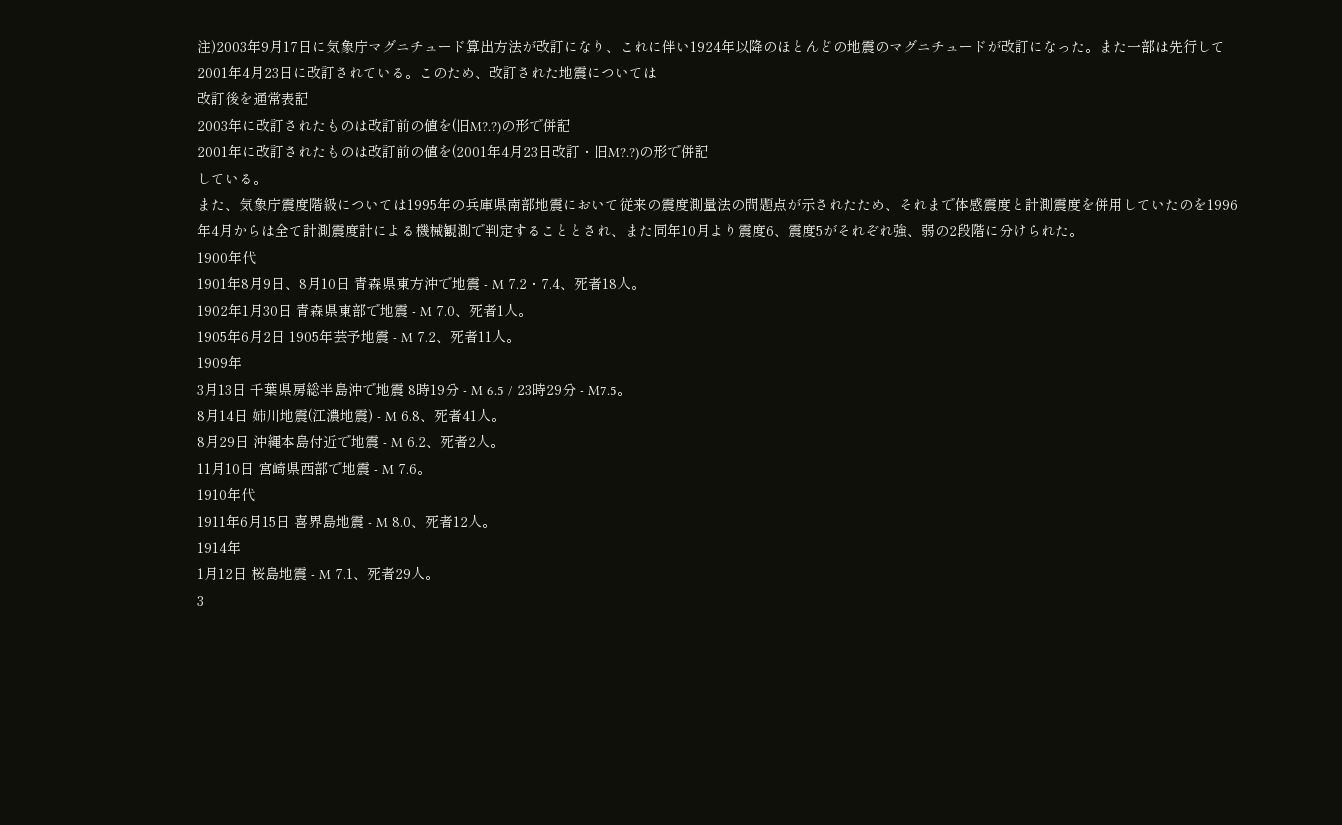注)2003年9月17日に気象庁マグニチュード算出方法が改訂になり、これに伴い1924年以降のほとんどの地震のマグニチュードが改訂になった。また一部は先行して2001年4月23日に改訂されている。このため、改訂された地震については
改訂後を通常表記
2003年に改訂されたものは改訂前の値を(旧M?.?)の形で併記
2001年に改訂されたものは改訂前の値を(2001年4月23日改訂・旧M?.?)の形で併記
している。
また、気象庁震度階級については1995年の兵庫県南部地震において従来の震度測量法の問題点が示されたため、それまで体感震度と計測震度を併用していたのを1996年4月からは全て計測震度計による機械観測で判定することとされ、また同年10月より震度6、震度5がそれぞれ強、弱の2段階に分けられた。
1900年代
1901年8月9日、8月10日 青森県東方沖で地震 - M 7.2・7.4、死者18人。
1902年1月30日 青森県東部で地震 - M 7.0、死者1人。
1905年6月2日 1905年芸予地震 - M 7.2、死者11人。
1909年
3月13日 千葉県房総半島沖で地震 8時19分 - M 6.5 / 23時29分 - M7.5。
8月14日 姉川地震(江濃地震) - M 6.8、死者41人。
8月29日 沖縄本島付近で地震 - M 6.2、死者2人。
11月10日 宮崎県西部で地震 - M 7.6。
1910年代
1911年6月15日 喜界島地震 - M 8.0、死者12人。
1914年
1月12日 桜島地震 - M 7.1、死者29人。
3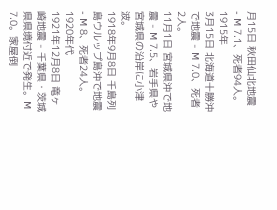月15日 秋田仙北地震 - M 7.1、死者94人。
1915年
3月15日 北海道十勝沖で地震 - M 7.0、死者2人。
11月1日 宮城県沖で地震 - M 7.5、岩手県や宮城県の沿岸に小津波。
1918年9月8日 千島列島ウルップ島沖で地震 - M 8、死者24人。
1920年代
1921年12月8日 竜ヶ崎地震 - 千葉県・茨城県県境付近で発生。M 7.0。家屋倒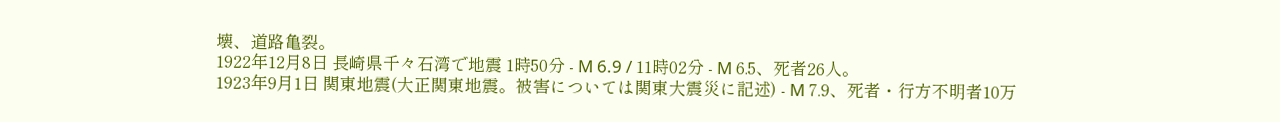壊、道路亀裂。
1922年12月8日 長崎県千々石湾で地震 1時50分 - M 6.9 / 11時02分 - M 6.5、死者26人。
1923年9月1日 関東地震(大正関東地震。被害については関東大震災に記述) - M 7.9、死者・行方不明者10万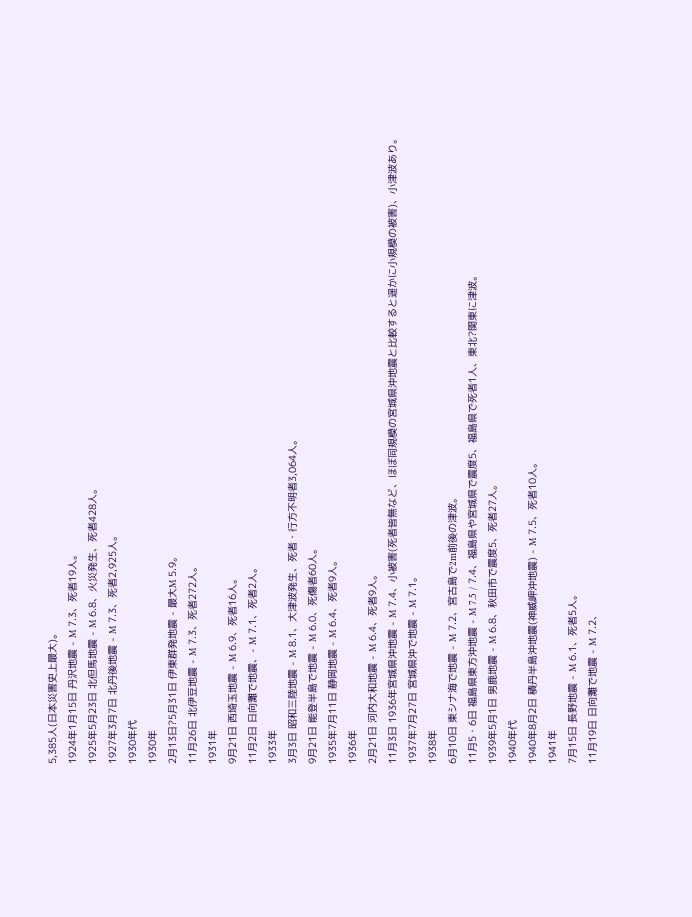5,385人(日本災害史上最大)。
1924年1月15日 丹沢地震 - M 7.3、死者19人。
1925年5月23日 北但馬地震 - M 6.8、火災発生、死者428人。
1927年3月7日 北丹後地震 - M 7.3、死者2,925人。
1930年代
1930年
2月13日?5月31日 伊東群発地震 - 最大M 5.9。
11月26日 北伊豆地震 - M 7.3、死者272人。
1931年
9月21日 西埼玉地震 - M 6.9、死者16人。
11月2日 日向灘で地震、- M 7.1、死者2人。
1933年
3月3日 昭和三陸地震 - M 8.1、大津波発生、死者・行方不明者3,064人。
9月21日 能登半島で地震 - M 6.0、死傷者60人。
1935年7月11日 静岡地震 - M 6.4、死者9人。
1936年
2月21日 河内大和地震 - M 6.4、死者9人。
11月3日 1936年宮城県沖地震 - M 7.4、小被害(死者皆無など、ほぼ同規模の宮城県沖地震と比較すると遥かに小規模の被害)、小津波あり。
1937年7月27日 宮城県沖で地震 - M 7.1。
1938年
6月10日 東シナ海で地震 - M 7.2、宮古島で2m前後の津波。
11月5・6日 福島県東方沖地震 - M 7.5 / 7.4、福島県や宮城県で震度5、福島県で死者1人、東北?関東に津波。
1939年5月1日 男鹿地震 - M 6.8、秋田市で震度5、死者27人。
1940年代
1940年8月2日 積丹半島沖地震(神威岬沖地震) - M 7.5、死者10人。
1941年
7月15日 長野地震 - M 6.1、死者5人。
11月19日 日向灘で地震 - M 7.2、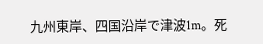九州東岸、四国沿岸で津波1m。死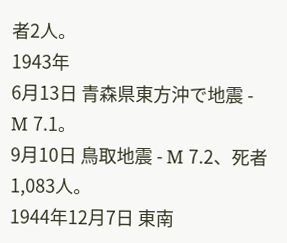者2人。
1943年
6月13日 青森県東方沖で地震 - M 7.1。
9月10日 鳥取地震 - M 7.2、死者1,083人。
1944年12月7日 東南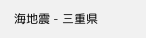海地震 - 三重県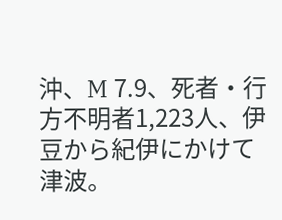沖、M 7.9、死者・行方不明者1,223人、伊豆から紀伊にかけて津波。